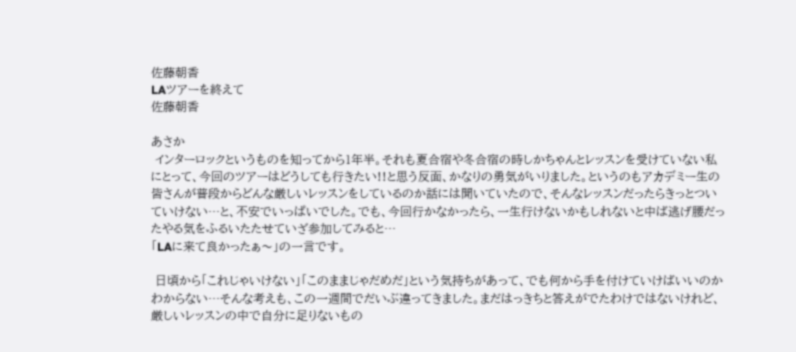佐藤朝香
LAツアーを終えて
佐藤朝香

あさか
 インターロックというものを知ってから1年半。それも夏合宿や冬合宿の時しかちゃんとレッスンを受けていない私にとって、今回のツアーはどうしても行きたい!!と思う反面、かなりの勇気がいりました。というのもアカデミー生の皆さんが普段からどんな厳しいレッスンをしているのか話には聞いていたので、そんなレッスンだったらきっとついていけない…と、不安でいっぱいでした。でも、今回行かなかったら、一生行けないかもしれないと中ば逃げ腰だったやる気をふるいたたせていざ参加してみると…
「LAに来て良かったぁ〜」の一言です。

 日頃から「これじゃいけない」「このままじゃだめだ」という気持ちがあって、でも何から手を付けていけばいいのかわからない…そんな考えも、この一週間でだいぶ違ってきました。まだはっきちと答えがでたわけではないけれど、厳しいレッスンの中で自分に足りないもの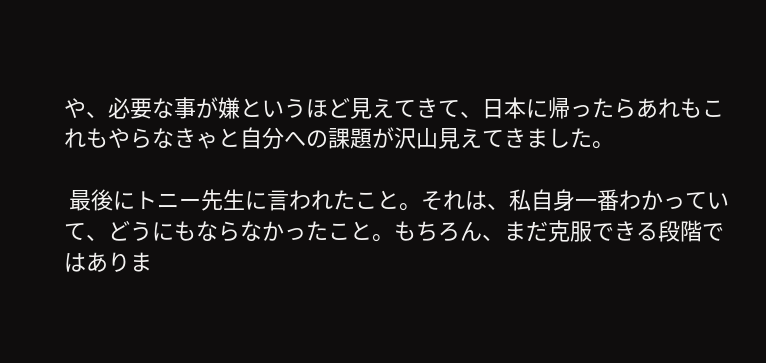や、必要な事が嫌というほど見えてきて、日本に帰ったらあれもこれもやらなきゃと自分への課題が沢山見えてきました。

 最後にトニー先生に言われたこと。それは、私自身一番わかっていて、どうにもならなかったこと。もちろん、まだ克服できる段階ではありま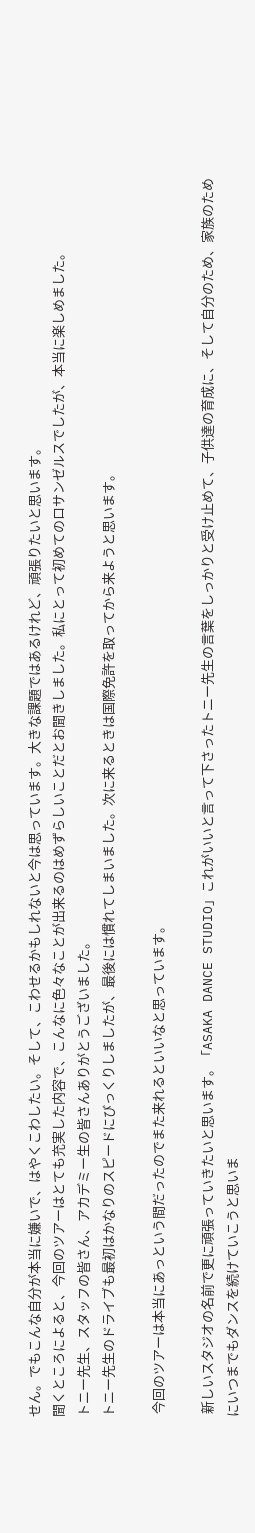せん。でもこんな自分が本当に嫌いで、はやくこわしたい。そして、こわせるかもしれないと今は思っています。大きな課題ではあるけれど、頑張りたいと思います。
聞くところによると、今回のツアーはとても充実した内容で、こんなに色々なことが出来るのはめずらしいことだとお聞きしました。私にとって初めてのロサンゼルスでしたが、本当に楽しめました。
トニー先生、スタッフの皆さん、アカデミー生の皆さんありがとうございました。
トニー先生のドライブも最初はかなりのスピードにびっくりしましたが、最後には慣れてしまいました。次に来るときは国際免許を取ってから来ようと思います。

 今回のツアーは本当にあっという間だったのでまた来れるといいなと思っています。

 新しいスタジオの名前で更に頑張っていきたいと思います。「ASAKA DANCE STUDIO」これがいいと言って下さったトニー先生の言葉をしっかりと受け止めて、子供達の育成に、そして自分のため、家族のためにいつまでもダンスを続けていこうと思いま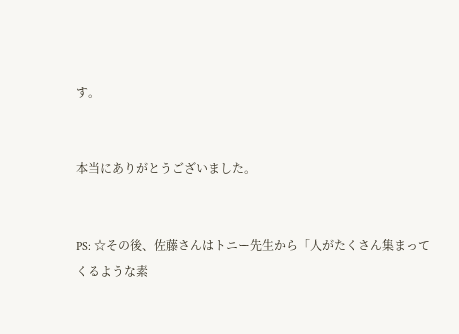す。


本当にありがとうございました。


PS: ☆その後、佐藤さんはトニー先生から「人がたくさん集まってくるような素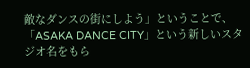敵なダンスの街にしよう」ということで、「ASAKA DANCE CITY」という新しいスタジオ名をもら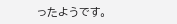ったようです。